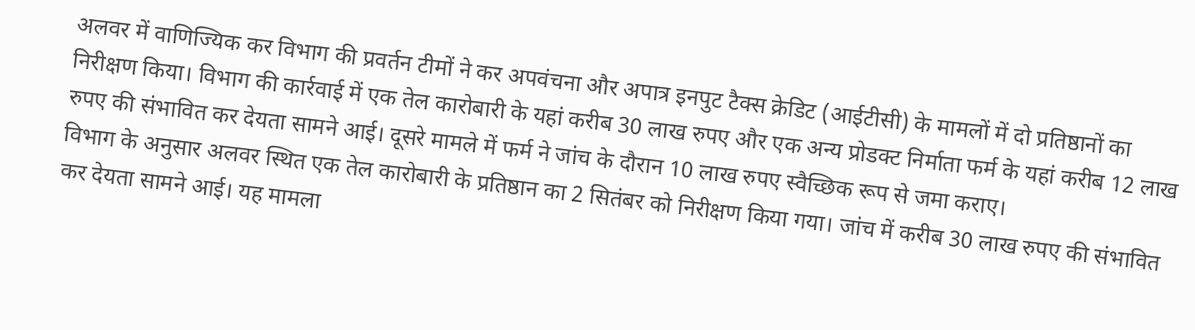अलवर में वाणिज्यिक कर विभाग की प्रवर्तन टीमों ने कर अपवंचना और अपात्र इनपुट टैक्स क्रेडिट (आईटीसी) के मामलों में दो प्रतिष्ठानों का निरीक्षण किया। विभाग की कार्रवाई में एक तेल कारोबारी के यहां करीब 30 लाख रुपए और एक अन्य प्रोडक्ट निर्माता फर्म के यहां करीब 12 लाख रुपए की संभावित कर देयता सामने आई। दूसरे मामले में फर्म ने जांच के दौरान 10 लाख रुपए स्वैच्छिक रूप से जमा कराए।
विभाग के अनुसार अलवर स्थित एक तेल कारोबारी के प्रतिष्ठान का 2 सितंबर को निरीक्षण किया गया। जांच में करीब 30 लाख रुपए की संभावित कर देयता सामने आई। यह मामला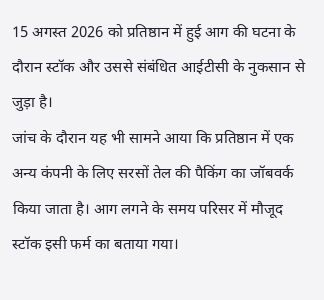15 अगस्त 2026 को प्रतिष्ठान में हुई आग की घटना के दौरान स्टॉक और उससे संबंधित आईटीसी के नुकसान से जुड़ा है।
जांच के दौरान यह भी सामने आया कि प्रतिष्ठान में एक अन्य कंपनी के लिए सरसों तेल की पैकिंग का जॉबवर्क किया जाता है। आग लगने के समय परिसर में मौजूद स्टॉक इसी फर्म का बताया गया।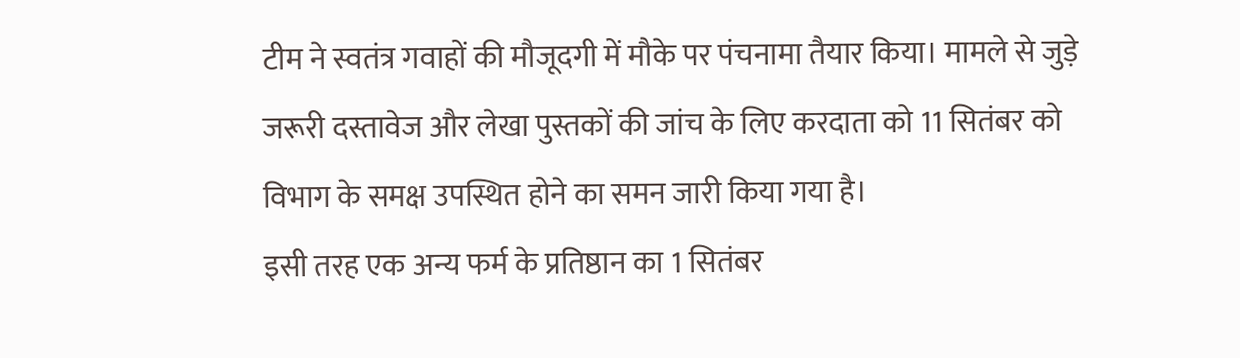टीम ने स्वतंत्र गवाहों की मौजूदगी में मौके पर पंचनामा तैयार किया। मामले से जुड़े जरूरी दस्तावेज और लेखा पुस्तकों की जांच के लिए करदाता को 11 सितंबर को विभाग के समक्ष उपस्थित होने का समन जारी किया गया है।
इसी तरह एक अन्य फर्म के प्रतिष्ठान का 1 सितंबर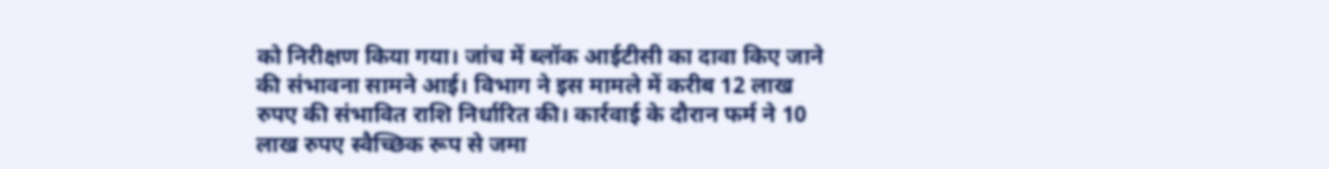को निरीक्षण किया गया। जांच में ब्लॉक आईटीसी का दावा किए जाने की संभावना सामने आई। विभाग ने इस मामले में करीब 12 लाख रुपए की संभावित राशि निर्धारित की। कार्रवाई के दौरान फर्म ने 10 लाख रुपए स्वैच्छिक रूप से जमा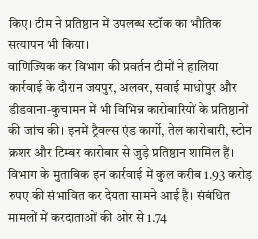किए। टीम ने प्रतिष्ठान में उपलब्ध स्टॉक का भौतिक सत्यापन भी किया।
वाणिज्यिक कर विभाग की प्रवर्तन टीमों ने हालिया कार्रवाई के दौरान जयपुर, अलवर, सवाई माधोपुर और डीडवाना-कुचामन में भी विभिन्न कारोबारियों के प्रतिष्ठानों की जांच की। इनमें ट्रैवल्स एंड कार्गो, तेल कारोबारी, स्टोन क्रशर और टिम्बर कारोबार से जुड़े प्रतिष्ठान शामिल हैं।
विभाग के मुताबिक इन कार्रवाई में कुल करीब 1.93 करोड़ रुपए की संभावित कर देयता सामने आई है। संबंधित मामलों में करदाताओं की ओर से 1.74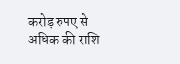करोड़ रुपए से अधिक की राशि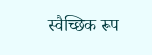स्वैच्छिक रूप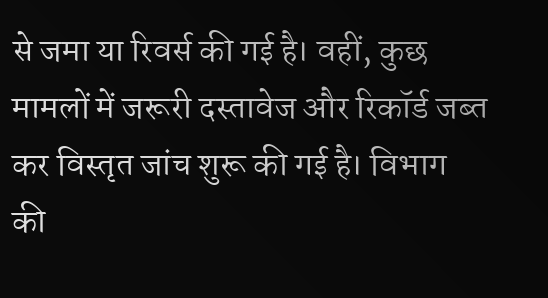से जमा या रिवर्स की गई है। वहीं, कुछ मामलों में जरूरी दस्तावेज और रिकॉर्ड जब्त कर विस्तृत जांच शुरू की गई है। विभाग की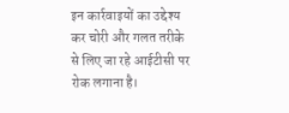इन कार्रवाइयों का उद्देश्य कर चोरी और गलत तरीके से लिए जा रहे आईटीसी पर रोक लगाना है।